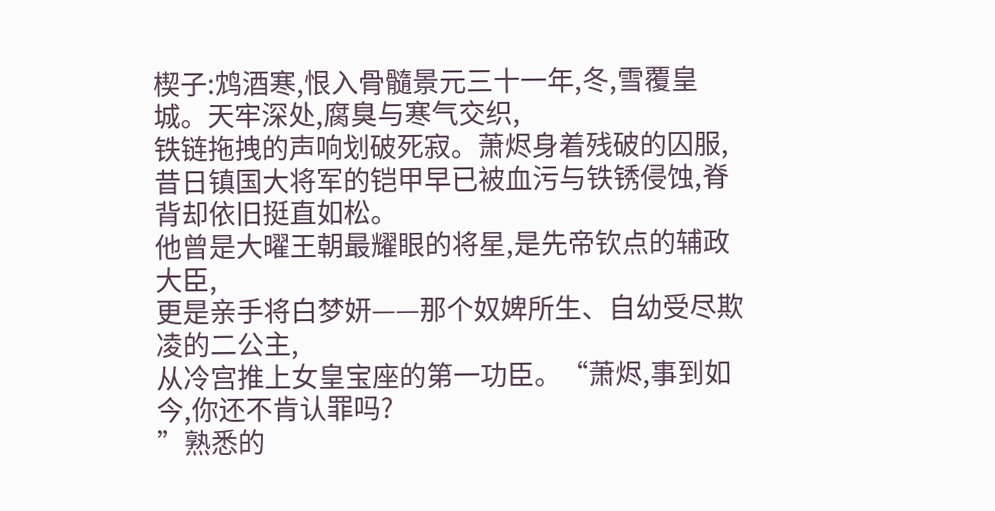楔子:鸩酒寒,恨入骨髓景元三十一年,冬,雪覆皇城。天牢深处,腐臭与寒气交织,
铁链拖拽的声响划破死寂。萧烬身着残破的囚服,
昔日镇国大将军的铠甲早已被血污与铁锈侵蚀,脊背却依旧挺直如松。
他曾是大曜王朝最耀眼的将星,是先帝钦点的辅政大臣,
更是亲手将白梦妍——那个奴婢所生、自幼受尽欺凌的二公主,
从冷宫推上女皇宝座的第一功臣。“萧烬,事到如今,你还不肯认罪吗?
”熟悉的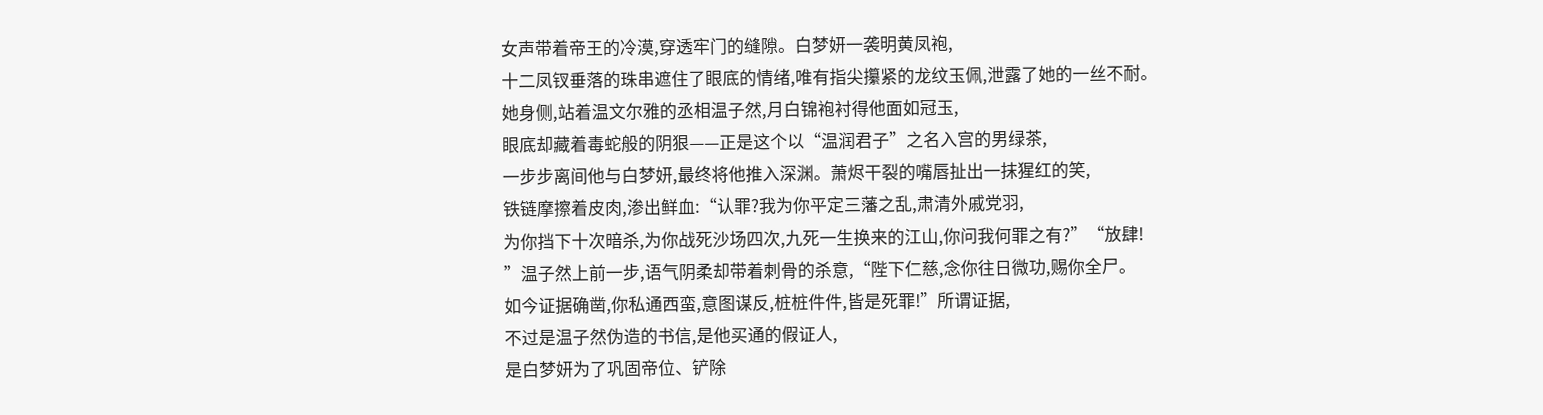女声带着帝王的冷漠,穿透牢门的缝隙。白梦妍一袭明黄凤袍,
十二凤钗垂落的珠串遮住了眼底的情绪,唯有指尖攥紧的龙纹玉佩,泄露了她的一丝不耐。
她身侧,站着温文尔雅的丞相温子然,月白锦袍衬得他面如冠玉,
眼底却藏着毒蛇般的阴狠——正是这个以“温润君子”之名入宫的男绿茶,
一步步离间他与白梦妍,最终将他推入深渊。萧烬干裂的嘴唇扯出一抹猩红的笑,
铁链摩擦着皮肉,渗出鲜血:“认罪?我为你平定三藩之乱,肃清外戚党羽,
为你挡下十次暗杀,为你战死沙场四次,九死一生换来的江山,你问我何罪之有?”“放肆!
”温子然上前一步,语气阴柔却带着刺骨的杀意,“陛下仁慈,念你往日微功,赐你全尸。
如今证据确凿,你私通西蛮,意图谋反,桩桩件件,皆是死罪!”所谓证据,
不过是温子然伪造的书信,是他买通的假证人,
是白梦妍为了巩固帝位、铲除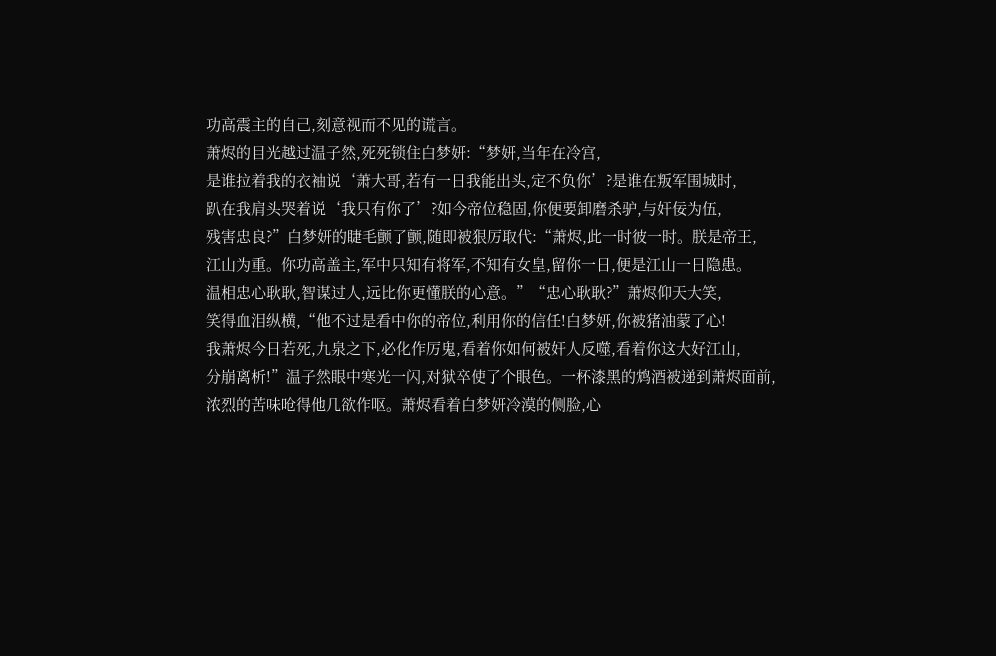功高震主的自己,刻意视而不见的谎言。
萧烬的目光越过温子然,死死锁住白梦妍:“梦妍,当年在冷宫,
是谁拉着我的衣袖说‘萧大哥,若有一日我能出头,定不负你’?是谁在叛军围城时,
趴在我肩头哭着说‘我只有你了’?如今帝位稳固,你便要卸磨杀驴,与奸佞为伍,
残害忠良?”白梦妍的睫毛颤了颤,随即被狠厉取代:“萧烬,此一时彼一时。朕是帝王,
江山为重。你功高盖主,军中只知有将军,不知有女皇,留你一日,便是江山一日隐患。
温相忠心耿耿,智谋过人,远比你更懂朕的心意。”“忠心耿耿?”萧烬仰天大笑,
笑得血泪纵横,“他不过是看中你的帝位,利用你的信任!白梦妍,你被猪油蒙了心!
我萧烬今日若死,九泉之下,必化作厉鬼,看着你如何被奸人反噬,看着你这大好江山,
分崩离析!”温子然眼中寒光一闪,对狱卒使了个眼色。一杯漆黑的鸩酒被递到萧烬面前,
浓烈的苦味呛得他几欲作呕。萧烬看着白梦妍冷漠的侧脸,心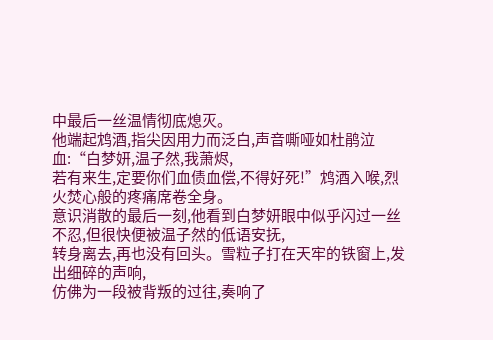中最后一丝温情彻底熄灭。
他端起鸩酒,指尖因用力而泛白,声音嘶哑如杜鹃泣血:“白梦妍,温子然,我萧烬,
若有来生,定要你们血债血偿,不得好死!”鸩酒入喉,烈火焚心般的疼痛席卷全身。
意识消散的最后一刻,他看到白梦妍眼中似乎闪过一丝不忍,但很快便被温子然的低语安抚,
转身离去,再也没有回头。雪粒子打在天牢的铁窗上,发出细碎的声响,
仿佛为一段被背叛的过往,奏响了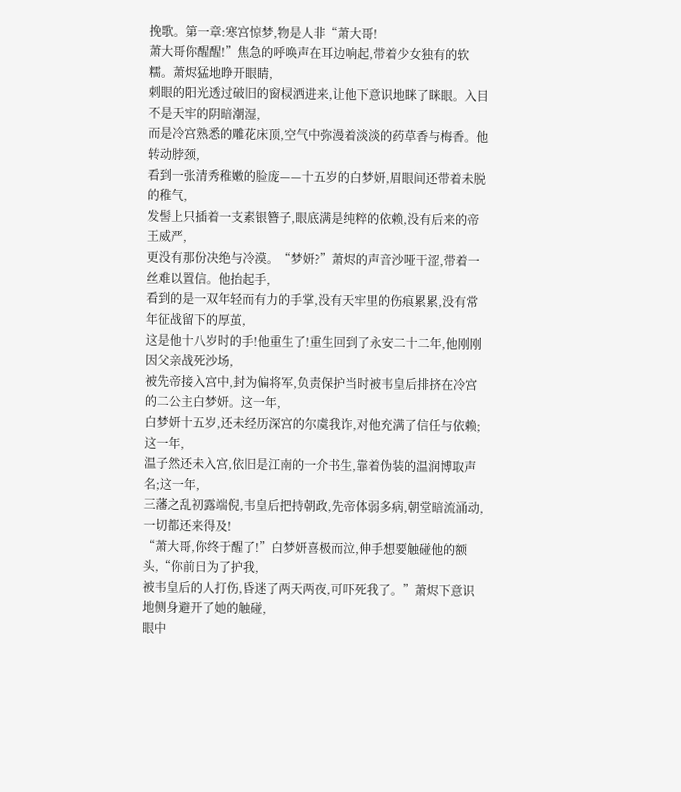挽歌。第一章:寒宫惊梦,物是人非“萧大哥!
萧大哥你醒醒!”焦急的呼唤声在耳边响起,带着少女独有的软糯。萧烬猛地睁开眼睛,
刺眼的阳光透过破旧的窗棂洒进来,让他下意识地眯了眯眼。入目不是天牢的阴暗潮湿,
而是冷宫熟悉的雕花床顶,空气中弥漫着淡淡的药草香与梅香。他转动脖颈,
看到一张清秀稚嫩的脸庞——十五岁的白梦妍,眉眼间还带着未脱的稚气,
发髻上只插着一支素银簪子,眼底满是纯粹的依赖,没有后来的帝王威严,
更没有那份决绝与冷漠。“梦妍?”萧烬的声音沙哑干涩,带着一丝难以置信。他抬起手,
看到的是一双年轻而有力的手掌,没有天牢里的伤痕累累,没有常年征战留下的厚茧,
这是他十八岁时的手!他重生了!重生回到了永安二十二年,他刚刚因父亲战死沙场,
被先帝接入宫中,封为偏将军,负责保护当时被韦皇后排挤在冷宫的二公主白梦妍。这一年,
白梦妍十五岁,还未经历深宫的尔虞我诈,对他充满了信任与依赖;这一年,
温子然还未入宫,依旧是江南的一介书生,靠着伪装的温润博取声名;这一年,
三藩之乱初露端倪,韦皇后把持朝政,先帝体弱多病,朝堂暗流涌动,一切都还来得及!
“萧大哥,你终于醒了!”白梦妍喜极而泣,伸手想要触碰他的额头,“你前日为了护我,
被韦皇后的人打伤,昏迷了两天两夜,可吓死我了。”萧烬下意识地侧身避开了她的触碰,
眼中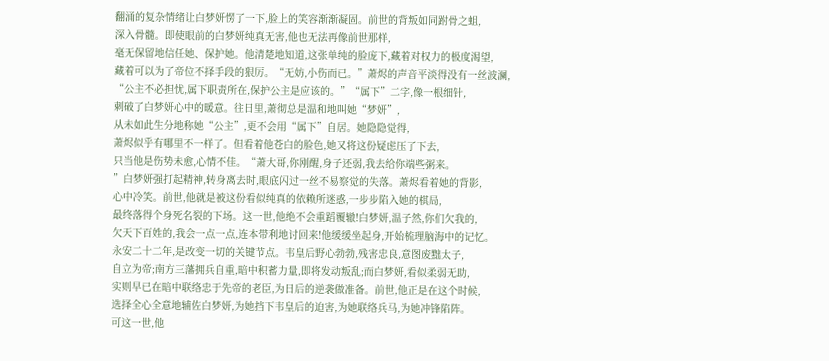翻涌的复杂情绪让白梦妍愣了一下,脸上的笑容渐渐凝固。前世的背叛如同跗骨之蛆,
深入骨髓。即使眼前的白梦妍纯真无害,他也无法再像前世那样,
毫无保留地信任她、保护她。他清楚地知道,这张单纯的脸庞下,藏着对权力的极度渴望,
藏着可以为了帝位不择手段的狠厉。“无妨,小伤而已。”萧烬的声音平淡得没有一丝波澜,
“公主不必担忧,属下职责所在,保护公主是应该的。”“属下”二字,像一根细针,
刺破了白梦妍心中的暖意。往日里,萧彻总是温和地叫她“梦妍”,
从未如此生分地称她“公主”,更不会用“属下”自居。她隐隐觉得,
萧烬似乎有哪里不一样了。但看着他苍白的脸色,她又将这份疑虑压了下去,
只当他是伤势未愈,心情不佳。“萧大哥,你刚醒,身子还弱,我去给你端些粥来。
”白梦妍强打起精神,转身离去时,眼底闪过一丝不易察觉的失落。萧烬看着她的背影,
心中冷笑。前世,他就是被这份看似纯真的依赖所迷惑,一步步陷入她的棋局,
最终落得个身死名裂的下场。这一世,他绝不会重蹈覆辙!白梦妍,温子然,你们欠我的,
欠天下百姓的,我会一点一点,连本带利地讨回来!他缓缓坐起身,开始梳理脑海中的记忆。
永安二十二年,是改变一切的关键节点。韦皇后野心勃勃,残害忠良,意图废黜太子,
自立为帝;南方三藩拥兵自重,暗中积蓄力量,即将发动叛乱;而白梦妍,看似柔弱无助,
实则早已在暗中联络忠于先帝的老臣,为日后的逆袭做准备。前世,他正是在这个时候,
选择全心全意地辅佐白梦妍,为她挡下韦皇后的迫害,为她联络兵马,为她冲锋陷阵。
可这一世,他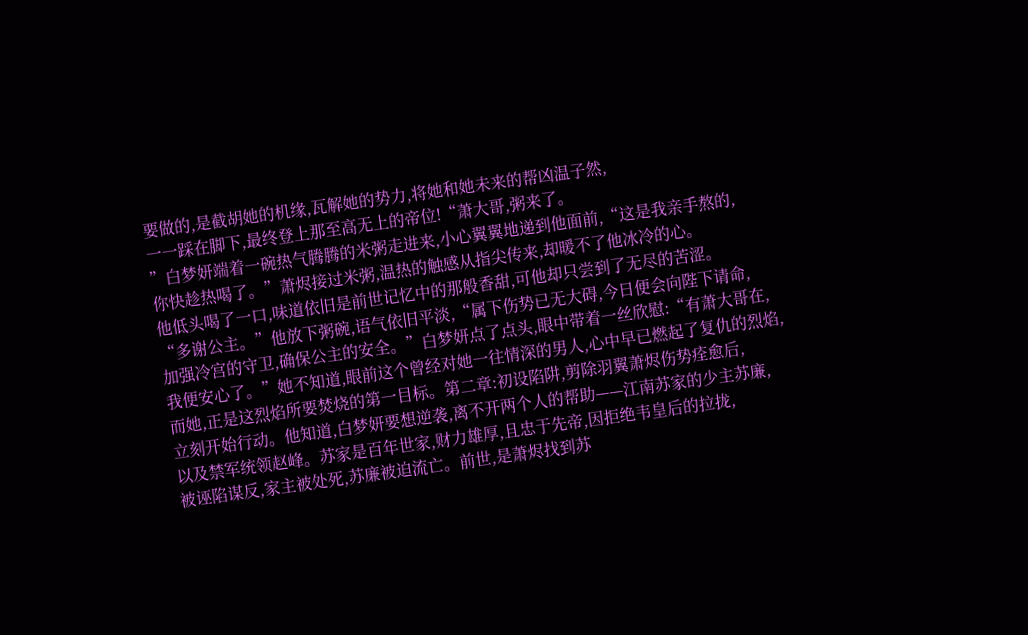要做的,是截胡她的机缘,瓦解她的势力,将她和她未来的帮凶温子然,
一一踩在脚下,最终登上那至高无上的帝位!“萧大哥,粥来了。
”白梦妍端着一碗热气腾腾的米粥走进来,小心翼翼地递到他面前,“这是我亲手熬的,
你快趁热喝了。”萧烬接过米粥,温热的触感从指尖传来,却暖不了他冰冷的心。
他低头喝了一口,味道依旧是前世记忆中的那般香甜,可他却只尝到了无尽的苦涩。
“多谢公主。”他放下粥碗,语气依旧平淡,“属下伤势已无大碍,今日便会向陛下请命,
加强冷宫的守卫,确保公主的安全。”白梦妍点了点头,眼中带着一丝欣慰:“有萧大哥在,
我便安心了。”她不知道,眼前这个曾经对她一往情深的男人,心中早已燃起了复仇的烈焰,
而她,正是这烈焰所要焚烧的第一目标。第二章:初设陷阱,剪除羽翼萧烬伤势痊愈后,
立刻开始行动。他知道,白梦妍要想逆袭,离不开两个人的帮助——江南苏家的少主苏廉,
以及禁军统领赵峰。苏家是百年世家,财力雄厚,且忠于先帝,因拒绝韦皇后的拉拢,
被诬陷谋反,家主被处死,苏廉被迫流亡。前世,是萧烬找到苏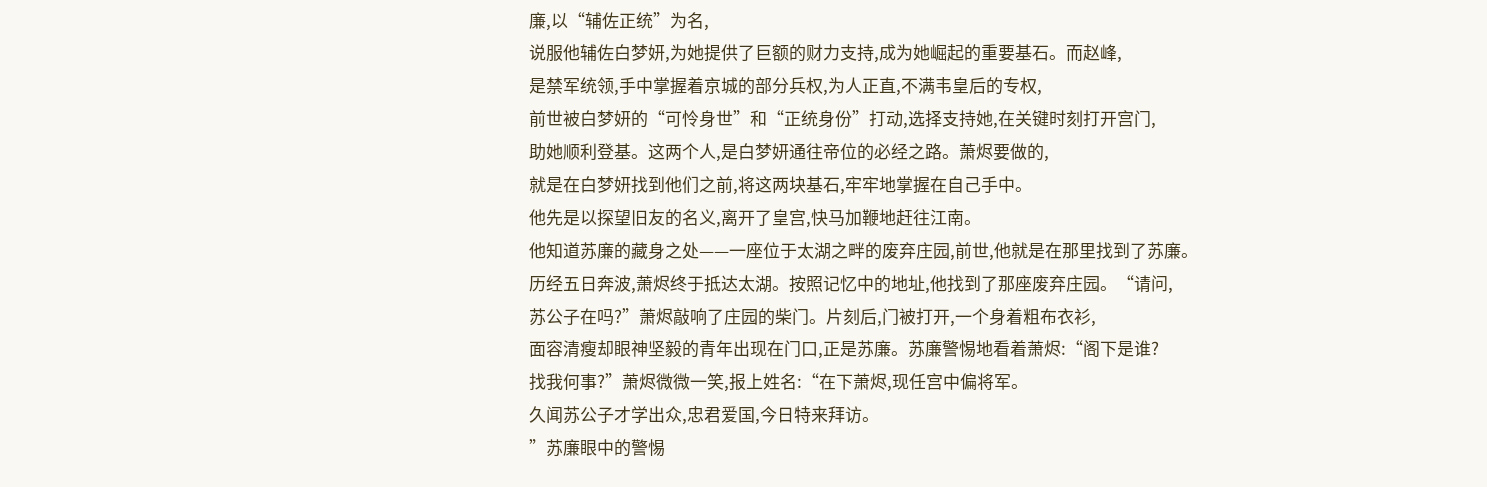廉,以“辅佐正统”为名,
说服他辅佐白梦妍,为她提供了巨额的财力支持,成为她崛起的重要基石。而赵峰,
是禁军统领,手中掌握着京城的部分兵权,为人正直,不满韦皇后的专权,
前世被白梦妍的“可怜身世”和“正统身份”打动,选择支持她,在关键时刻打开宫门,
助她顺利登基。这两个人,是白梦妍通往帝位的必经之路。萧烬要做的,
就是在白梦妍找到他们之前,将这两块基石,牢牢地掌握在自己手中。
他先是以探望旧友的名义,离开了皇宫,快马加鞭地赶往江南。
他知道苏廉的藏身之处——一座位于太湖之畔的废弃庄园,前世,他就是在那里找到了苏廉。
历经五日奔波,萧烬终于抵达太湖。按照记忆中的地址,他找到了那座废弃庄园。“请问,
苏公子在吗?”萧烬敲响了庄园的柴门。片刻后,门被打开,一个身着粗布衣衫,
面容清瘦却眼神坚毅的青年出现在门口,正是苏廉。苏廉警惕地看着萧烬:“阁下是谁?
找我何事?”萧烬微微一笑,报上姓名:“在下萧烬,现任宫中偏将军。
久闻苏公子才学出众,忠君爱国,今日特来拜访。
”苏廉眼中的警惕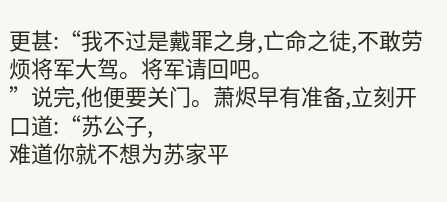更甚:“我不过是戴罪之身,亡命之徒,不敢劳烦将军大驾。将军请回吧。
”说完,他便要关门。萧烬早有准备,立刻开口道:“苏公子,
难道你就不想为苏家平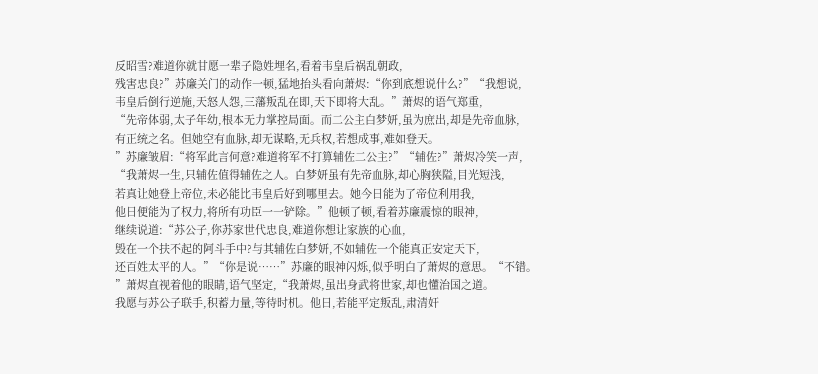反昭雪?难道你就甘愿一辈子隐姓埋名,看着韦皇后祸乱朝政,
残害忠良?”苏廉关门的动作一顿,猛地抬头看向萧烬:“你到底想说什么?”“我想说,
韦皇后倒行逆施,天怒人怨,三藩叛乱在即,天下即将大乱。”萧烬的语气郑重,
“先帝体弱,太子年幼,根本无力掌控局面。而二公主白梦妍,虽为庶出,却是先帝血脉,
有正统之名。但她空有血脉,却无谋略,无兵权,若想成事,难如登天。
”苏廉皱眉:“将军此言何意?难道将军不打算辅佐二公主?”“辅佐?”萧烬冷笑一声,
“我萧烬一生,只辅佐值得辅佐之人。白梦妍虽有先帝血脉,却心胸狭隘,目光短浅,
若真让她登上帝位,未必能比韦皇后好到哪里去。她今日能为了帝位利用我,
他日便能为了权力,将所有功臣一一铲除。”他顿了顿,看着苏廉震惊的眼神,
继续说道:“苏公子,你苏家世代忠良,难道你想让家族的心血,
毁在一个扶不起的阿斗手中?与其辅佐白梦妍,不如辅佐一个能真正安定天下,
还百姓太平的人。”“你是说……”苏廉的眼神闪烁,似乎明白了萧烬的意思。“不错。
”萧烬直视着他的眼睛,语气坚定,“我萧烬,虽出身武将世家,却也懂治国之道。
我愿与苏公子联手,积蓄力量,等待时机。他日,若能平定叛乱,肃清奸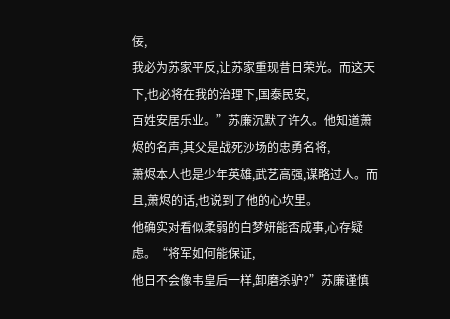佞,
我必为苏家平反,让苏家重现昔日荣光。而这天下,也必将在我的治理下,国泰民安,
百姓安居乐业。”苏廉沉默了许久。他知道萧烬的名声,其父是战死沙场的忠勇名将,
萧烬本人也是少年英雄,武艺高强,谋略过人。而且,萧烬的话,也说到了他的心坎里。
他确实对看似柔弱的白梦妍能否成事,心存疑虑。“将军如何能保证,
他日不会像韦皇后一样,卸磨杀驴?”苏廉谨慎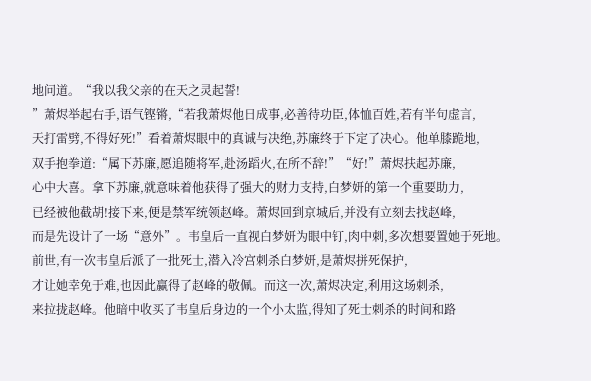地问道。“我以我父亲的在天之灵起誓!
”萧烬举起右手,语气铿锵,“若我萧烬他日成事,必善待功臣,体恤百姓,若有半句虚言,
天打雷劈,不得好死!”看着萧烬眼中的真诚与决绝,苏廉终于下定了决心。他单膝跪地,
双手抱拳道:“属下苏廉,愿追随将军,赴汤蹈火,在所不辞!”“好!”萧烬扶起苏廉,
心中大喜。拿下苏廉,就意味着他获得了强大的财力支持,白梦妍的第一个重要助力,
已经被他截胡!接下来,便是禁军统领赵峰。萧烬回到京城后,并没有立刻去找赵峰,
而是先设计了一场“意外”。韦皇后一直视白梦妍为眼中钉,肉中刺,多次想要置她于死地。
前世,有一次韦皇后派了一批死士,潜入冷宫刺杀白梦妍,是萧烬拼死保护,
才让她幸免于难,也因此赢得了赵峰的敬佩。而这一次,萧烬决定,利用这场刺杀,
来拉拢赵峰。他暗中收买了韦皇后身边的一个小太监,得知了死士刺杀的时间和路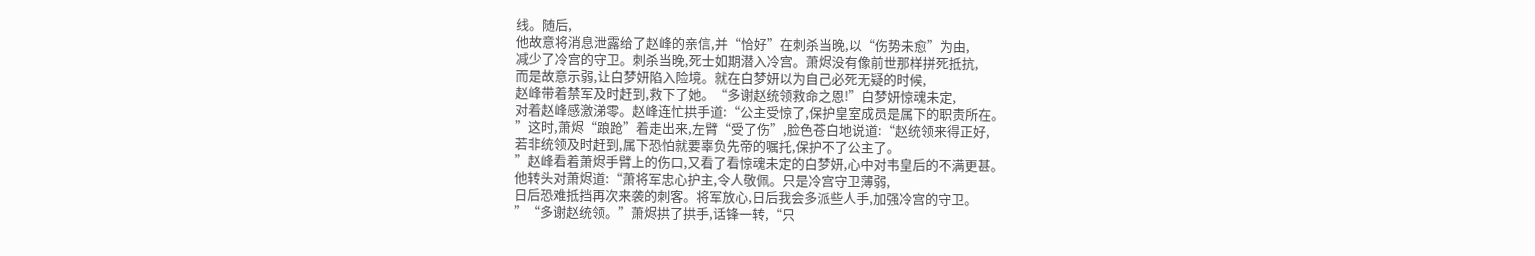线。随后,
他故意将消息泄露给了赵峰的亲信,并“恰好”在刺杀当晚,以“伤势未愈”为由,
减少了冷宫的守卫。刺杀当晚,死士如期潜入冷宫。萧烬没有像前世那样拼死抵抗,
而是故意示弱,让白梦妍陷入险境。就在白梦妍以为自己必死无疑的时候,
赵峰带着禁军及时赶到,救下了她。“多谢赵统领救命之恩!”白梦妍惊魂未定,
对着赵峰感激涕零。赵峰连忙拱手道:“公主受惊了,保护皇室成员是属下的职责所在。
”这时,萧烬“踉跄”着走出来,左臂“受了伤”,脸色苍白地说道:“赵统领来得正好,
若非统领及时赶到,属下恐怕就要辜负先帝的嘱托,保护不了公主了。
”赵峰看着萧烬手臂上的伤口,又看了看惊魂未定的白梦妍,心中对韦皇后的不满更甚。
他转头对萧烬道:“萧将军忠心护主,令人敬佩。只是冷宫守卫薄弱,
日后恐难抵挡再次来袭的刺客。将军放心,日后我会多派些人手,加强冷宫的守卫。
”“多谢赵统领。”萧烬拱了拱手,话锋一转,“只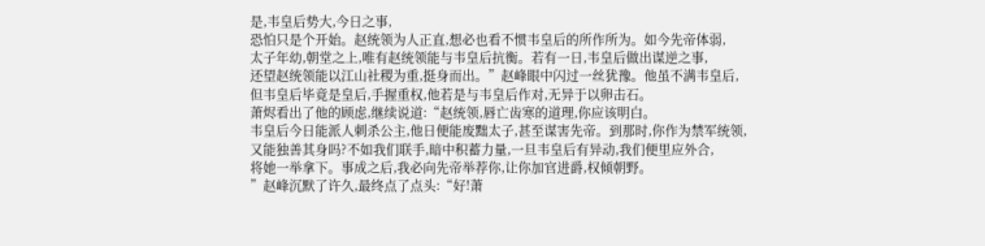是,韦皇后势大,今日之事,
恐怕只是个开始。赵统领为人正直,想必也看不惯韦皇后的所作所为。如今先帝体弱,
太子年幼,朝堂之上,唯有赵统领能与韦皇后抗衡。若有一日,韦皇后做出谋逆之事,
还望赵统领能以江山社稷为重,挺身而出。”赵峰眼中闪过一丝犹豫。他虽不满韦皇后,
但韦皇后毕竟是皇后,手握重权,他若是与韦皇后作对,无异于以卵击石。
萧烬看出了他的顾虑,继续说道:“赵统领,唇亡齿寒的道理,你应该明白。
韦皇后今日能派人刺杀公主,他日便能废黜太子,甚至谋害先帝。到那时,你作为禁军统领,
又能独善其身吗?不如我们联手,暗中积蓄力量,一旦韦皇后有异动,我们便里应外合,
将她一举拿下。事成之后,我必向先帝举荐你,让你加官进爵,权倾朝野。
”赵峰沉默了许久,最终点了点头:“好!萧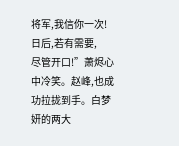将军,我信你一次!日后,若有需要,
尽管开口!”萧烬心中冷笑。赵峰,也成功拉拢到手。白梦妍的两大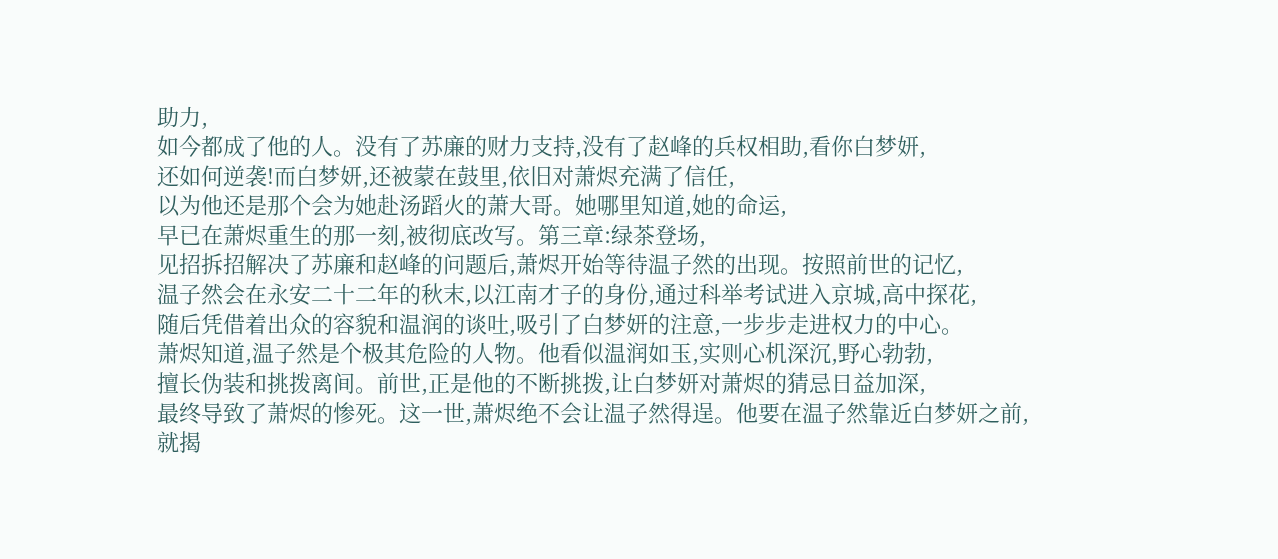助力,
如今都成了他的人。没有了苏廉的财力支持,没有了赵峰的兵权相助,看你白梦妍,
还如何逆袭!而白梦妍,还被蒙在鼓里,依旧对萧烬充满了信任,
以为他还是那个会为她赴汤蹈火的萧大哥。她哪里知道,她的命运,
早已在萧烬重生的那一刻,被彻底改写。第三章:绿茶登场,
见招拆招解决了苏廉和赵峰的问题后,萧烬开始等待温子然的出现。按照前世的记忆,
温子然会在永安二十二年的秋末,以江南才子的身份,通过科举考试进入京城,高中探花,
随后凭借着出众的容貌和温润的谈吐,吸引了白梦妍的注意,一步步走进权力的中心。
萧烬知道,温子然是个极其危险的人物。他看似温润如玉,实则心机深沉,野心勃勃,
擅长伪装和挑拨离间。前世,正是他的不断挑拨,让白梦妍对萧烬的猜忌日益加深,
最终导致了萧烬的惨死。这一世,萧烬绝不会让温子然得逞。他要在温子然靠近白梦妍之前,
就揭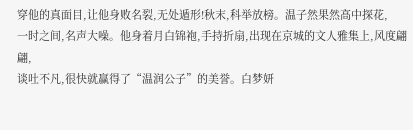穿他的真面目,让他身败名裂,无处遁形!秋末,科举放榜。温子然果然高中探花,
一时之间,名声大噪。他身着月白锦袍,手持折扇,出现在京城的文人雅集上,风度翩翩,
谈吐不凡,很快就赢得了“温润公子”的美誉。白梦妍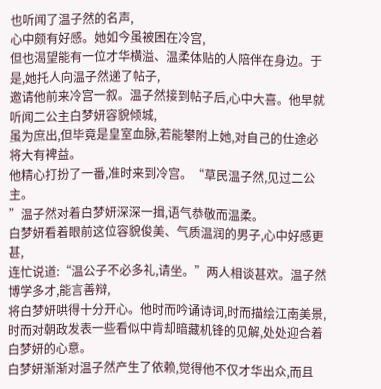也听闻了温子然的名声,
心中颇有好感。她如今虽被困在冷宫,
但也渴望能有一位才华横溢、温柔体贴的人陪伴在身边。于是,她托人向温子然递了帖子,
邀请他前来冷宫一叙。温子然接到帖子后,心中大喜。他早就听闻二公主白梦妍容貌倾城,
虽为庶出,但毕竟是皇室血脉,若能攀附上她,对自己的仕途必将大有裨益。
他精心打扮了一番,准时来到冷宫。“草民温子然,见过二公主。
”温子然对着白梦妍深深一揖,语气恭敬而温柔。
白梦妍看着眼前这位容貌俊美、气质温润的男子,心中好感更甚,
连忙说道:“温公子不必多礼,请坐。”两人相谈甚欢。温子然博学多才,能言善辩,
将白梦妍哄得十分开心。他时而吟诵诗词,时而描绘江南美景,
时而对朝政发表一些看似中肯却暗藏机锋的见解,处处迎合着白梦妍的心意。
白梦妍渐渐对温子然产生了依赖,觉得他不仅才华出众,而且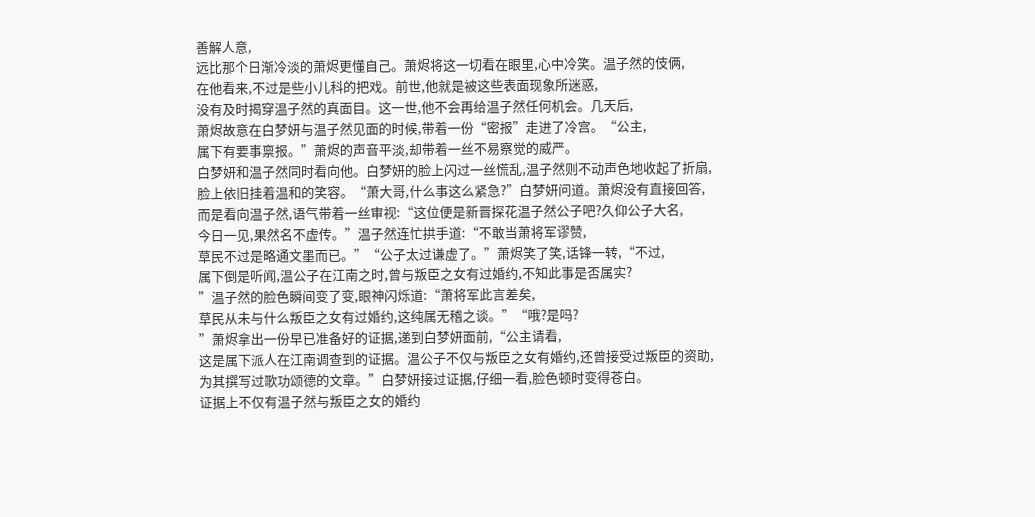善解人意,
远比那个日渐冷淡的萧烬更懂自己。萧烬将这一切看在眼里,心中冷笑。温子然的伎俩,
在他看来,不过是些小儿科的把戏。前世,他就是被这些表面现象所迷惑,
没有及时揭穿温子然的真面目。这一世,他不会再给温子然任何机会。几天后,
萧烬故意在白梦妍与温子然见面的时候,带着一份“密报”走进了冷宫。“公主,
属下有要事禀报。”萧烬的声音平淡,却带着一丝不易察觉的威严。
白梦妍和温子然同时看向他。白梦妍的脸上闪过一丝慌乱,温子然则不动声色地收起了折扇,
脸上依旧挂着温和的笑容。“萧大哥,什么事这么紧急?”白梦妍问道。萧烬没有直接回答,
而是看向温子然,语气带着一丝审视:“这位便是新晋探花温子然公子吧?久仰公子大名,
今日一见,果然名不虚传。”温子然连忙拱手道:“不敢当萧将军谬赞,
草民不过是略通文墨而已。”“公子太过谦虚了。”萧烬笑了笑,话锋一转,“不过,
属下倒是听闻,温公子在江南之时,曾与叛臣之女有过婚约,不知此事是否属实?
”温子然的脸色瞬间变了变,眼神闪烁道:“萧将军此言差矣,
草民从未与什么叛臣之女有过婚约,这纯属无稽之谈。”“哦?是吗?
”萧烬拿出一份早已准备好的证据,递到白梦妍面前,“公主请看,
这是属下派人在江南调查到的证据。温公子不仅与叛臣之女有婚约,还曾接受过叛臣的资助,
为其撰写过歌功颂德的文章。”白梦妍接过证据,仔细一看,脸色顿时变得苍白。
证据上不仅有温子然与叛臣之女的婚约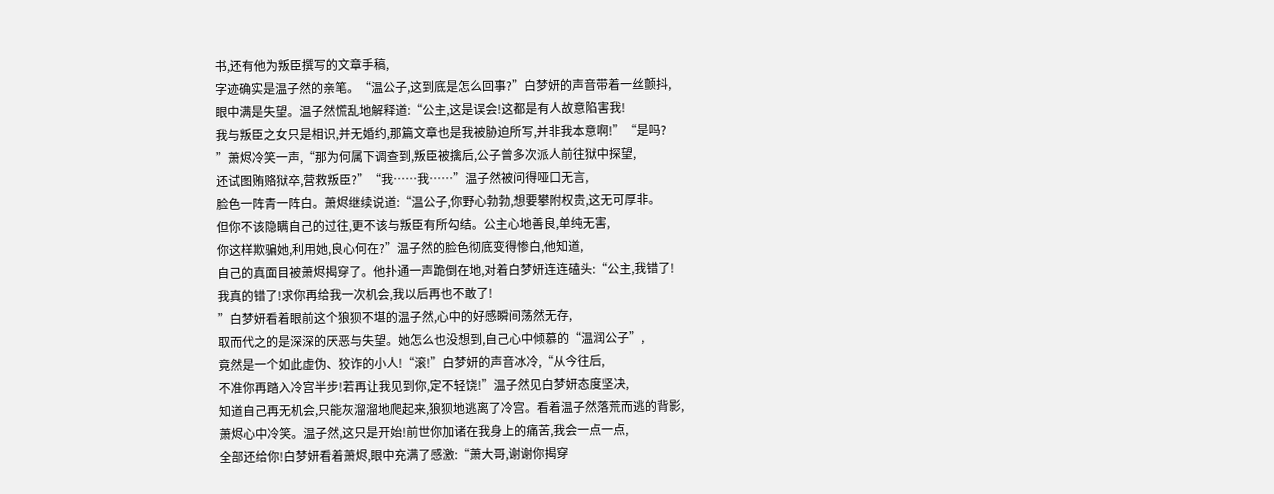书,还有他为叛臣撰写的文章手稿,
字迹确实是温子然的亲笔。“温公子,这到底是怎么回事?”白梦妍的声音带着一丝颤抖,
眼中满是失望。温子然慌乱地解释道:“公主,这是误会!这都是有人故意陷害我!
我与叛臣之女只是相识,并无婚约,那篇文章也是我被胁迫所写,并非我本意啊!”“是吗?
”萧烬冷笑一声,“那为何属下调查到,叛臣被擒后,公子曾多次派人前往狱中探望,
还试图贿赂狱卒,营救叛臣?”“我……我……”温子然被问得哑口无言,
脸色一阵青一阵白。萧烬继续说道:“温公子,你野心勃勃,想要攀附权贵,这无可厚非。
但你不该隐瞒自己的过往,更不该与叛臣有所勾结。公主心地善良,单纯无害,
你这样欺骗她,利用她,良心何在?”温子然的脸色彻底变得惨白,他知道,
自己的真面目被萧烬揭穿了。他扑通一声跪倒在地,对着白梦妍连连磕头:“公主,我错了!
我真的错了!求你再给我一次机会,我以后再也不敢了!
”白梦妍看着眼前这个狼狈不堪的温子然,心中的好感瞬间荡然无存,
取而代之的是深深的厌恶与失望。她怎么也没想到,自己心中倾慕的“温润公子”,
竟然是一个如此虚伪、狡诈的小人!“滚!”白梦妍的声音冰冷,“从今往后,
不准你再踏入冷宫半步!若再让我见到你,定不轻饶!”温子然见白梦妍态度坚决,
知道自己再无机会,只能灰溜溜地爬起来,狼狈地逃离了冷宫。看着温子然落荒而逃的背影,
萧烬心中冷笑。温子然,这只是开始!前世你加诸在我身上的痛苦,我会一点一点,
全部还给你!白梦妍看着萧烬,眼中充满了感激:“萧大哥,谢谢你揭穿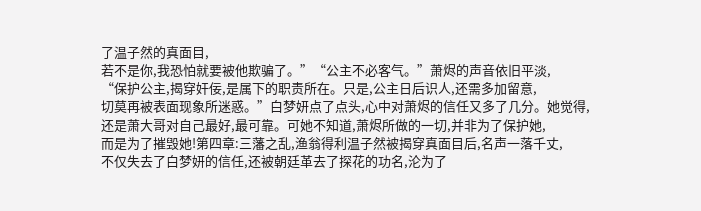了温子然的真面目,
若不是你,我恐怕就要被他欺骗了。”“公主不必客气。”萧烬的声音依旧平淡,
“保护公主,揭穿奸佞,是属下的职责所在。只是,公主日后识人,还需多加留意,
切莫再被表面现象所迷惑。”白梦妍点了点头,心中对萧烬的信任又多了几分。她觉得,
还是萧大哥对自己最好,最可靠。可她不知道,萧烬所做的一切,并非为了保护她,
而是为了摧毁她!第四章:三藩之乱,渔翁得利温子然被揭穿真面目后,名声一落千丈,
不仅失去了白梦妍的信任,还被朝廷革去了探花的功名,沦为了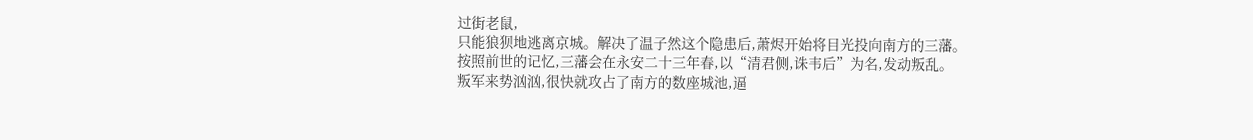过街老鼠,
只能狼狈地逃离京城。解决了温子然这个隐患后,萧烬开始将目光投向南方的三藩。
按照前世的记忆,三藩会在永安二十三年春,以“清君侧,诛韦后”为名,发动叛乱。
叛军来势汹汹,很快就攻占了南方的数座城池,逼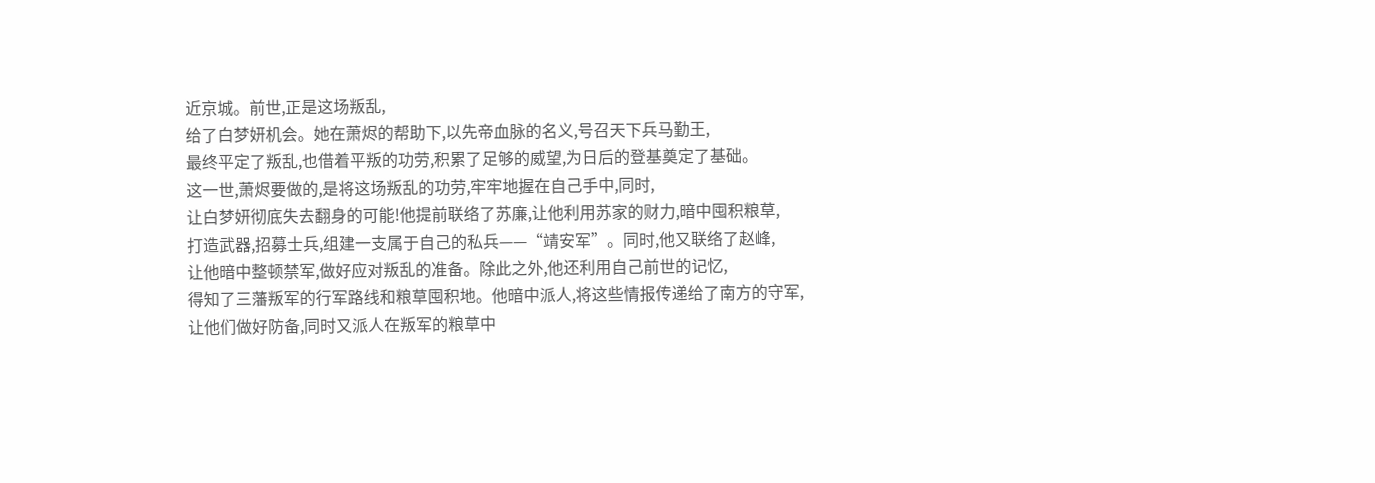近京城。前世,正是这场叛乱,
给了白梦妍机会。她在萧烬的帮助下,以先帝血脉的名义,号召天下兵马勤王,
最终平定了叛乱,也借着平叛的功劳,积累了足够的威望,为日后的登基奠定了基础。
这一世,萧烬要做的,是将这场叛乱的功劳,牢牢地握在自己手中,同时,
让白梦妍彻底失去翻身的可能!他提前联络了苏廉,让他利用苏家的财力,暗中囤积粮草,
打造武器,招募士兵,组建一支属于自己的私兵——“靖安军”。同时,他又联络了赵峰,
让他暗中整顿禁军,做好应对叛乱的准备。除此之外,他还利用自己前世的记忆,
得知了三藩叛军的行军路线和粮草囤积地。他暗中派人,将这些情报传递给了南方的守军,
让他们做好防备,同时又派人在叛军的粮草中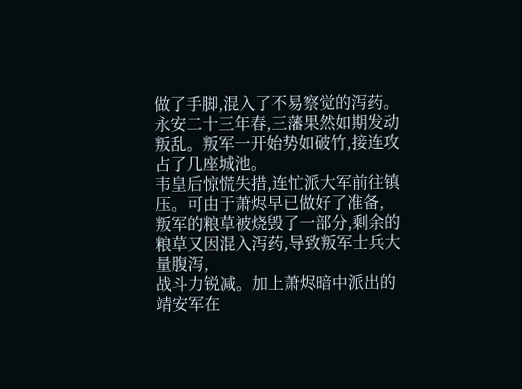做了手脚,混入了不易察觉的泻药。
永安二十三年春,三藩果然如期发动叛乱。叛军一开始势如破竹,接连攻占了几座城池。
韦皇后惊慌失措,连忙派大军前往镇压。可由于萧烬早已做好了准备,
叛军的粮草被烧毁了一部分,剩余的粮草又因混入泻药,导致叛军士兵大量腹泻,
战斗力锐减。加上萧烬暗中派出的靖安军在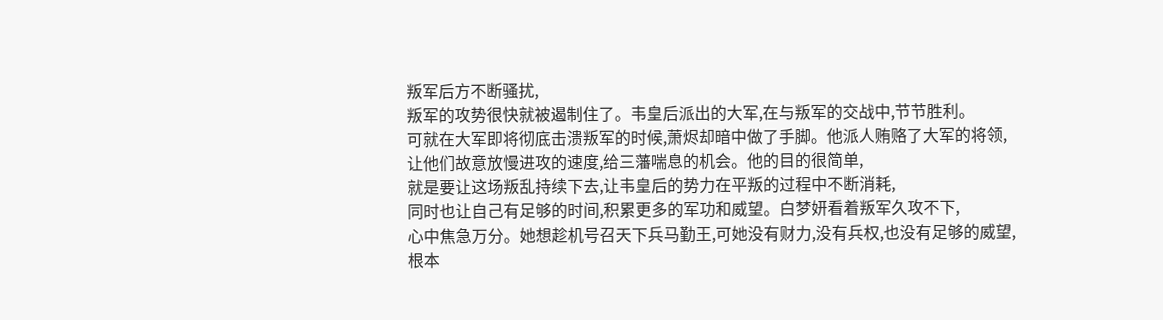叛军后方不断骚扰,
叛军的攻势很快就被遏制住了。韦皇后派出的大军,在与叛军的交战中,节节胜利。
可就在大军即将彻底击溃叛军的时候,萧烬却暗中做了手脚。他派人贿赂了大军的将领,
让他们故意放慢进攻的速度,给三藩喘息的机会。他的目的很简单,
就是要让这场叛乱持续下去,让韦皇后的势力在平叛的过程中不断消耗,
同时也让自己有足够的时间,积累更多的军功和威望。白梦妍看着叛军久攻不下,
心中焦急万分。她想趁机号召天下兵马勤王,可她没有财力,没有兵权,也没有足够的威望,
根本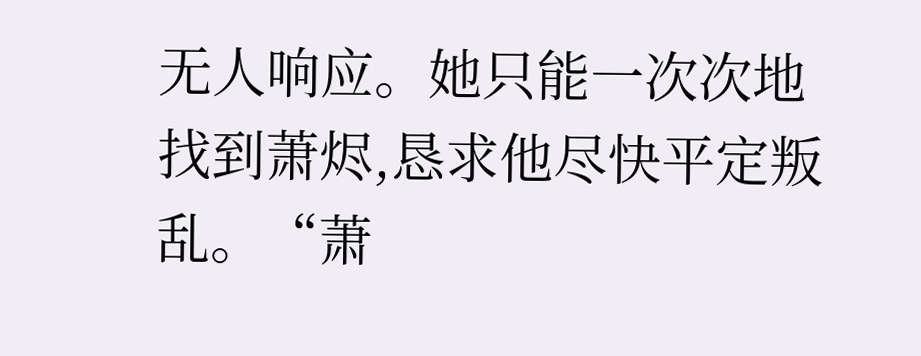无人响应。她只能一次次地找到萧烬,恳求他尽快平定叛乱。“萧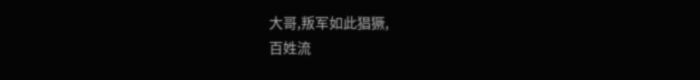大哥,叛军如此猖獗,
百姓流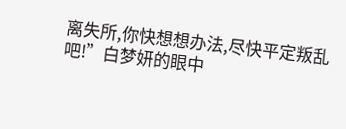离失所,你快想想办法,尽快平定叛乱吧!”白梦妍的眼中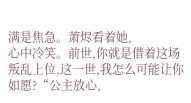满是焦急。萧烬看着她,
心中冷笑。前世,你就是借着这场叛乱上位,这一世,我怎么可能让你如愿?“公主放心,